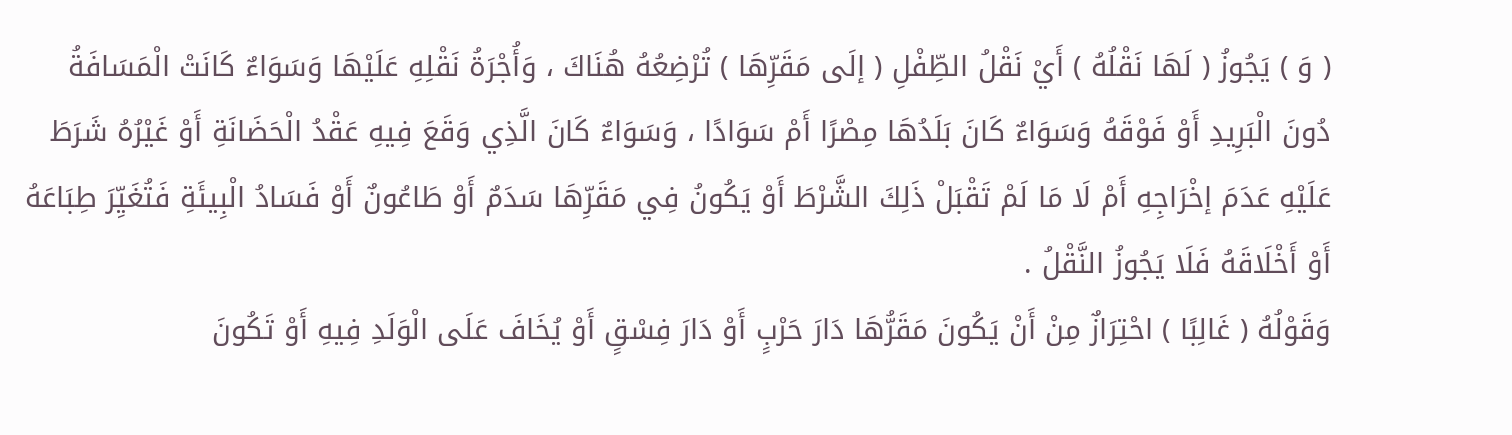( وَ ) يَجُوزُ ( لَهَا نَقْلُهُ ) أَيْ نَقْلُ الطِّفْلِ ( إلَى مَقَرِّهَا ) تُرْضِعُهُ هُنَاكَ ، وَأُجْرَةُ نَقْلِهِ عَلَيْهَا وَسَوَاءٌ كَانَتْ الْمَسَافَةُ دُونَ الْبَرِيدِ أَوْ فَوْقَهُ وَسَوَاءٌ كَانَ بَلَدُهَا مِصْرًا أَمْ سَوَادًا ، وَسَوَاءٌ كَانَ الَّذِي وَقَعَ فِيهِ عَقْدُ الْحَضَانَةِ أَوْ غَيْرُهُ شَرَطَ عَلَيْهِ عَدَمَ إخْرَاجِهِ أَمْ لَا مَا لَمْ تَقْبَلْ ذَلِكَ الشَّرْطَ أَوْ يَكُونُ فِي مَقَرِّهَا سَدَمٌ أَوْ طَاعُونٌ أَوْ فَسَادُ الْبِيئَةِ فَتُغَيِّرَ طِبَاعَهُ أَوْ أَخْلَاقَهُ فَلَا يَجُوزُ النَّقْلُ .
وَقَوْلُهُ ( غَالِبًا ) احْتِرَازٌ مِنْ أَنْ يَكُونَ مَقَرُّهَا دَارَ حَرْبٍ أَوْ دَارَ فِسْقٍ أَوْ يُخَافَ عَلَى الْوَلَدِ فِيهِ أَوْ تَكُونَ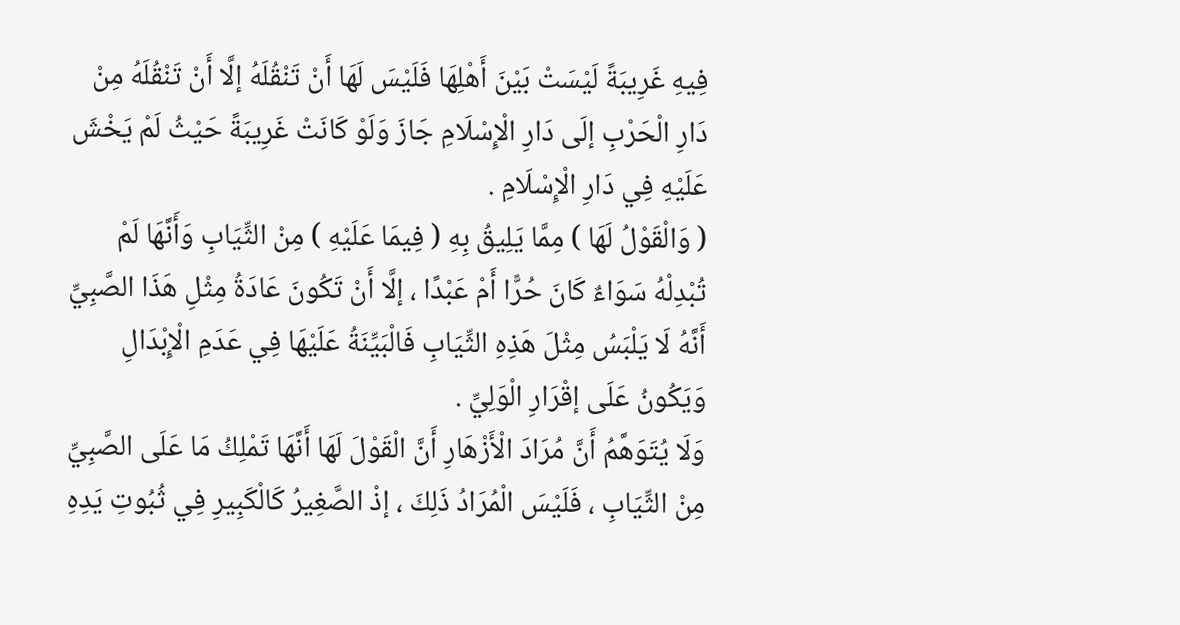فِيهِ غَرِيبَةً لَيْسَتْ بَيْنَ أَهْلِهَا فَلَيْسَ لَهَا أَنْ تَنْقُلَهُ إلَّا أَنْ تَنْقُلَهُ مِنْ دَارِ الْحَرْبِ إلَى دَارِ الْإِسْلَامِ جَازَ وَلَوْ كَانَتْ غَرِيبَةً حَيْثُ لَمْ يَخْشَ عَلَيْهِ فِي دَارِ الْإِسْلَامِ .
( وَالْقَوْلُ لَهَا ) مِمَّا يَلِيقُ بِهِ ( فِيمَا عَلَيْهِ ) مِنْ الثِّيَابِ وَأَنَّهَا لَمْ تُبْدِلْهُ سَوَاءٌ كَانَ حُرًّا أَمْ عَبْدًا ، إلَّا أَنْ تَكُونَ عَادَةُ مِثْلِ هَذَا الصَّبِيِّ أَنَّهُ لَا يَلْبَسُ مِثْلَ هَذِهِ الثِّيَابِ فَالْبَيِّنَةُ عَلَيْهَا فِي عَدَمِ الْإِبْدَالِ وَيَكُونُ عَلَى إقْرَارِ الْوَلِيِّ .
وَلَا يُتَوَهَّمُ أَنَّ مُرَادَ الْأَزْهَارِ أَنَّ الْقَوْلَ لَهَا أَنَّهَا تَمْلِكُ مَا عَلَى الصَّبِيِّ مِنْ الثِّيَابِ ، فَلَيْسَ الْمُرَادُ ذَلِكَ ، إذْ الصَّغِيرُ كَالْكَبِيرِ فِي ثُبُوتِ يَدِهِ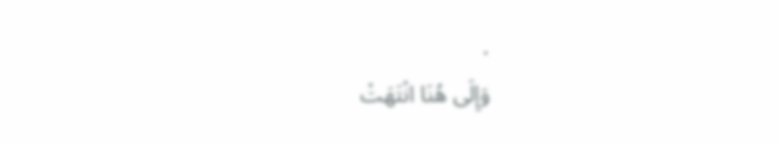.
وَإِلَى هُنَا انْتَهَتْ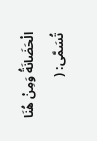الْحَضَانَةُ وَمِنْ هُنَا تُسَمَّى: (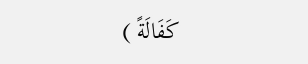كَفَالَةً )